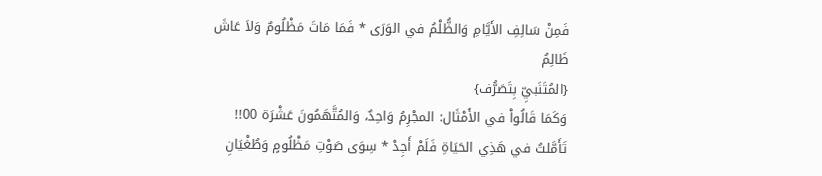فَمِنْ سَالِفِ الأَيَّامِ وَالظُّلْمُ في الوَرَى * فَمَا مَاتَ مَظْلُومٌ وَلاَ عَاشَ ظَالِمُ
{المُتَنَبيِّ بِتَصَرُّف}
وَكَمَا قَالُواْ في الأَمْثَال: المجْرِمُ وَاحِدٌ، وَالمُتَّهَمُونَ عَشْرَة 00!!
تَأَمَّلتُ في هَذِي الحَيَاةِ فَلَمْ أَجِدْ * سِوَى صَوْتِ مَظْلُومٍ وَطُغْيَانِ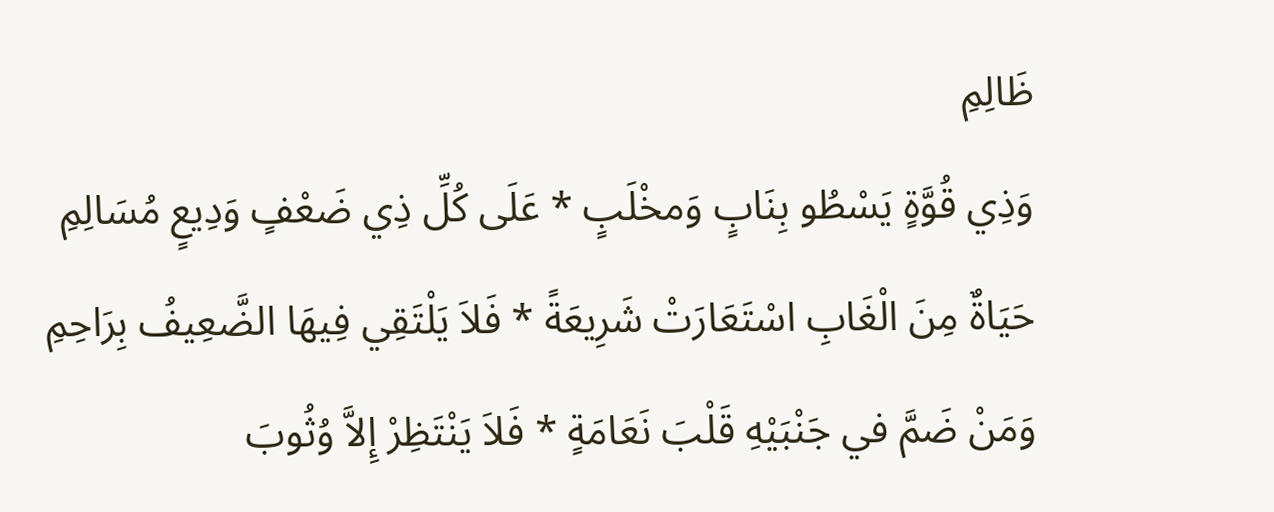ظَالِمِ
وَذِي قُوَّةٍ يَسْطُو بِنَابٍ وَمخْلَبٍ * عَلَى كُلِّ ذِي ضَعْفٍ وَدِيعٍ مُسَالِمِ
حَيَاةٌ مِنَ الْغَابِ اسْتَعَارَتْ شَرِيعَةً * فَلاَ يَلْتَقِي فِيهَا الضَّعِيفُ بِرَاحِمِ
وَمَنْ ضَمَّ في جَنْبَيْهِ قَلْبَ نَعَامَةٍ * فَلاَ يَنْتَظِرْ إِلاَّ وُثُوبَ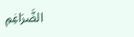الضَّرَاغِمِ